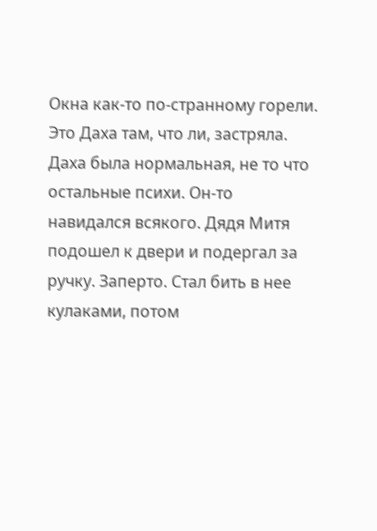Окна как-то по-странному горели. Это Даха там, что ли, застряла. Даха была нормальная, не то что остальные психи. Он-то навидался всякого. Дядя Митя подошел к двери и подергал за ручку. Заперто. Стал бить в нее кулаками, потом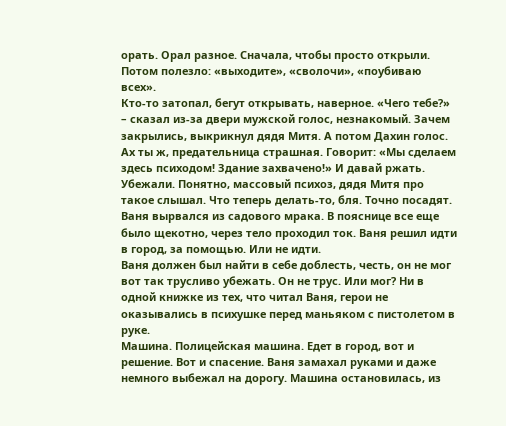орать. Орал разное. Сначала, чтобы просто открыли. Потом полезло: «выходите», «сволочи», «поубиваю всех».
Кто-то затопал, бегут открывать, наверное. «Чего тебе?» – сказал из-за двери мужской голос, незнакомый. Зачем закрылись, выкрикнул дядя Митя. А потом Дахин голос. Ах ты ж, предательница страшная. Говорит: «Мы сделаем здесь психодом! Здание захвачено!» И давай ржать. Убежали. Понятно, массовый психоз, дядя Митя про такое слышал. Что теперь делать-то, бля. Точно посадят.
Ваня вырвался из садового мрака. В пояснице все еще было щекотно, через тело проходил ток. Ваня решил идти в город, за помощью. Или не идти.
Ваня должен был найти в себе доблесть, честь, он не мог вот так трусливо убежать. Он не трус. Или мог? Ни в одной книжке из тех, что читал Ваня, герои не оказывались в психушке перед маньяком с пистолетом в руке.
Машина. Полицейская машина. Едет в город, вот и решение. Вот и спасение. Ваня замахал руками и даже немного выбежал на дорогу. Машина остановилась, из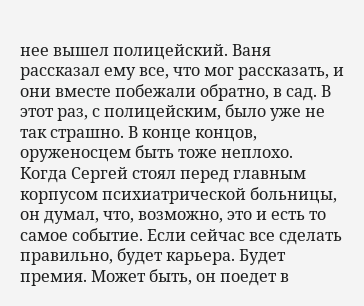нее вышел полицейский. Ваня рассказал ему все, что мог рассказать, и они вместе побежали обратно, в сад. В этот раз, с полицейским, было уже не так страшно. В конце концов, оруженосцем быть тоже неплохо.
Когда Сергей стоял перед главным корпусом психиатрической больницы, он думал, что, возможно, это и есть то самое событие. Если сейчас все сделать правильно, будет карьера. Будет премия. Может быть, он поедет в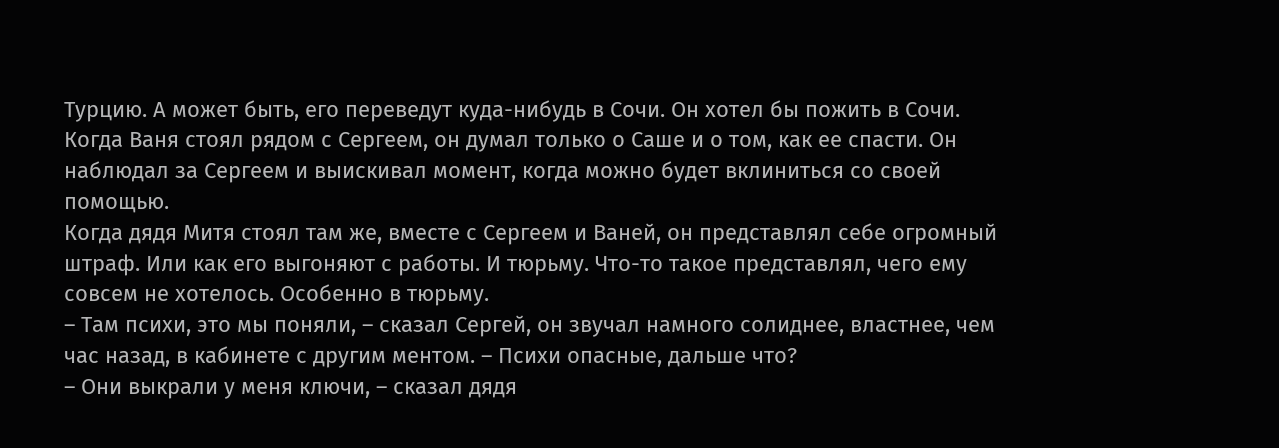Турцию. А может быть, его переведут куда-нибудь в Сочи. Он хотел бы пожить в Сочи.
Когда Ваня стоял рядом с Сергеем, он думал только о Саше и о том, как ее спасти. Он наблюдал за Сергеем и выискивал момент, когда можно будет вклиниться со своей помощью.
Когда дядя Митя стоял там же, вместе с Сергеем и Ваней, он представлял себе огромный штраф. Или как его выгоняют с работы. И тюрьму. Что-то такое представлял, чего ему совсем не хотелось. Особенно в тюрьму.
– Там психи, это мы поняли, – сказал Сергей, он звучал намного солиднее, властнее, чем час назад, в кабинете с другим ментом. – Психи опасные, дальше что?
– Они выкрали у меня ключи, – сказал дядя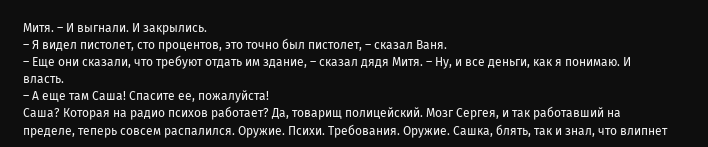Митя. – И выгнали. И закрылись.
– Я видел пистолет, сто процентов, это точно был пистолет, – сказал Ваня.
– Еще они сказали, что требуют отдать им здание, – сказал дядя Митя. – Ну, и все деньги, как я понимаю. И власть.
– А еще там Саша! Спасите ее, пожалуйста!
Саша? Которая на радио психов работает? Да, товарищ полицейский. Мозг Сергея, и так работавший на пределе, теперь совсем распалился. Оружие. Психи. Требования. Оружие. Сашка, блять, так и знал, что влипнет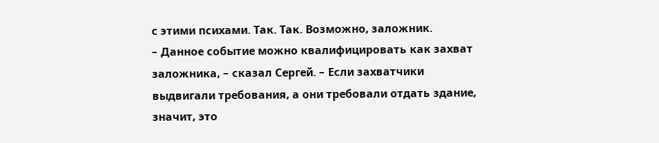с этими психами. Так. Так. Возможно, заложник.
– Данное событие можно квалифицировать как захват заложника, – сказал Сергей. – Если захватчики выдвигали требования, а они требовали отдать здание, значит, это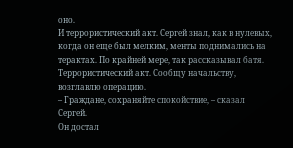оно.
И террористический акт. Сергей знал, как в нулевых, когда он еще был мелким, менты поднимались на терактах. По крайней мере, так рассказывал батя. Террористический акт. Сообщу начальству, возглавлю операцию.
– Граждане, сохраняйте спокойствие, – сказал Сергей.
Он достал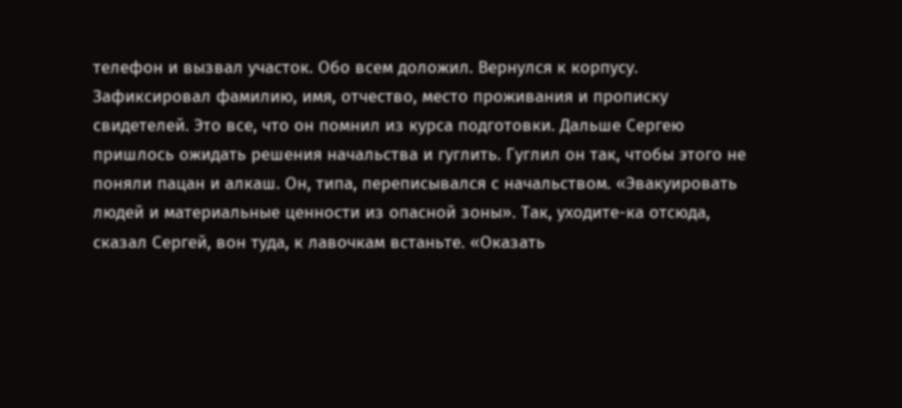телефон и вызвал участок. Обо всем доложил. Вернулся к корпусу. Зафиксировал фамилию, имя, отчество, место проживания и прописку свидетелей. Это все, что он помнил из курса подготовки. Дальше Сергею пришлось ожидать решения начальства и гуглить. Гуглил он так, чтобы этого не поняли пацан и алкаш. Он, типа, переписывался с начальством. «Эвакуировать людей и материальные ценности из опасной зоны». Так, уходите-ка отсюда, сказал Сергей, вон туда, к лавочкам встаньте. «Оказать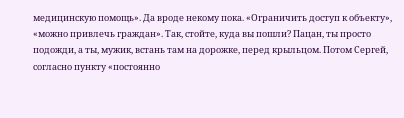медицинскую помощь». Да вроде некому пока. «Ограничить доступ к объекту», «можно привлечь граждан». Так, стойте, куда вы пошли? Пацан, ты просто подожди, а ты, мужик, встань там на дорожке, перед крыльцом. Потом Сергей, согласно пункту «постоянно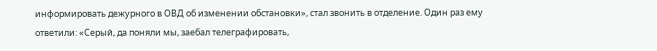информировать дежурного в ОВД об изменении обстановки», стал звонить в отделение. Один раз ему ответили: «Серый, да поняли мы, заебал телеграфировать,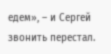едем», – и Сергей звонить перестал.